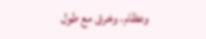وعظام، وخرق مع طول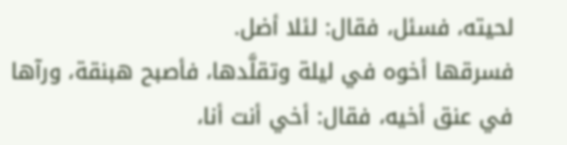لحيته، فسئل، فقال: لئلا أضل.
فسرقها أخوه في ليلة وتقلَّدها، فأصبح هبنقة، ورآها في عنق أخيه، فقال: أخي أنت أنا،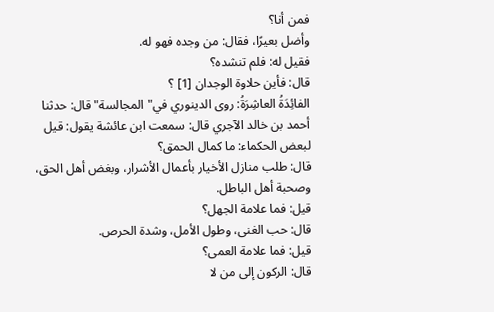فمن أنا؟
وأضل بعيرًا، فقال: من وجده فهو له.
فقيل له: فلم تنشده؟
قال: فأين حلاوة الوجدان [1] ؟
الفائِدَةُ العاشِرَةُ: روى الدينوري في"المجالسة"قال: حدثنا أحمد بن خالد الآجري قال: سمعت ابن عائشة يقول: قيل لبعض الحكماء: ما كمال الحمق؟
قال: طلب منازل الأخيار بأعمال الأشرار، وبغض أهل الحق، وصحبة أهل الباطل.
قيل: فما علامة الجهل؟
قال: حب الغنى، وطول الأمل، وشدة الحرص.
قيل: فما علامة العمى؟
قال: الركون إلى من لا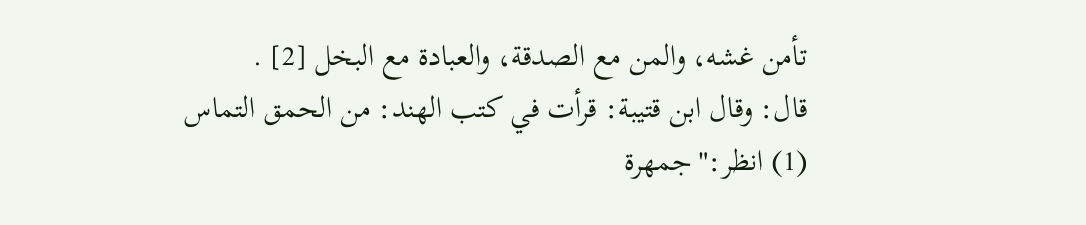تأمن غشه، والمن مع الصدقة، والعبادة مع البخل [2] .
قال: وقال ابن قتيبة: قرأت في كتب الهند: من الحمق التماس
(1) انظر:"جمهرة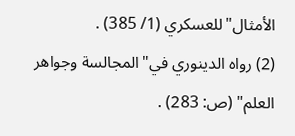الأمثال"للعسكري (1/ 385) .
(2) رواه الدينوري في"المجالسة وجواهر العلم" (ص: 283) .